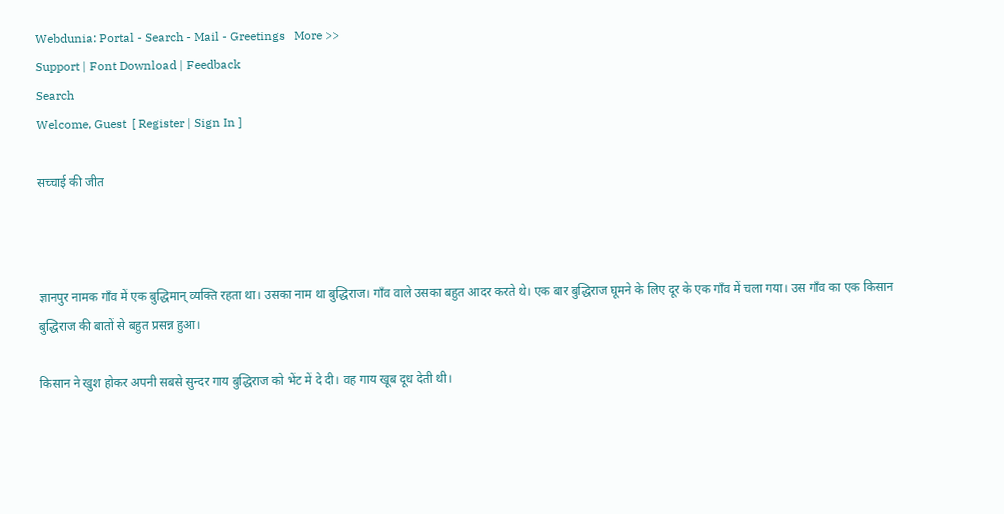Webdunia: Portal - Search - Mail - Greetings   More >>
Support | Font Download | Feedback
Search
Welcome, Guest  [ Register | Sign In ]

सच्चाई की जीत



ज्ञानपुर नामक गाँव में एक बुद्धिमान् व्यक्ति रहता था। उसका नाम था बुद्धिराज। गाँव वाले उसका बहुत आदर करते थे। एक बार बुद्धिराज घूमने के लिए दूर के एक गाँव में चला गया। उस गाँव का एक किसान बुद्धिराज की बातों से बहुत प्रसन्न हुआ।

किसान ने खुश होकर अपनी सबसे सुन्दर गाय बुद्धिराज को भेंट में दे दी। वह गाय खूब दूध देती थी।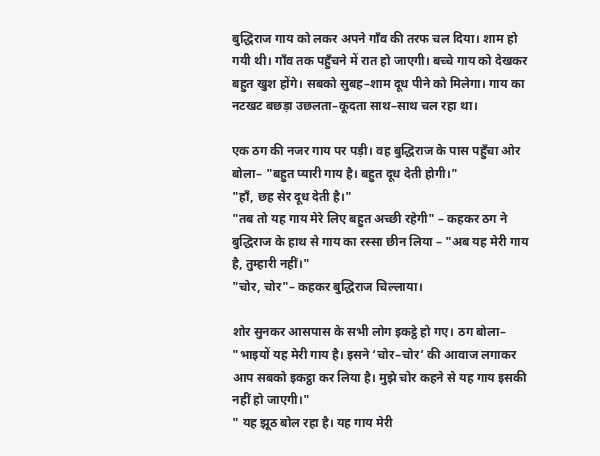बुद्धिराज गाय को लकर अपने गाँव की तरफ चल दिया। शाम हो गयी थी। गाँव तक पहुँचने में रात हो जाएगी। बच्चे गाय को देखकर बहुत खुश होंगे। सबको सुबह–शाम दूध पीने को मिलेगा। गाय का नटखट बछड़ा उछलता–कूदता साथ–साथ चल रहा था।

एक ठग की नजर गाय पर पड़ी। वह बुद्धिराज के पास पहुँचा ओर बोला– "बहुत प्यारी गाय है। बहुत दूध देती होगी।"
"हाँ, छह सेर दूध देती है।"
"तब तो यह गाय मेरे लिए बहुत अच्छी रहेगी" – कहकर ठग ने बुद्धिराज के हाथ से गाय का रस्सा छीन लिया – "अब यह मेरी गाय है, तुम्हारी नहीं।"
"चोर, चोर"– कहकर बुद्धिराज चिल्लाया।

शोर सुनकर आसपास के सभी लोग इकट्ठे हो गए। ठग बोला– "भाइयों यह मेरी गाय है। इसने ‘चोर–चोर’ की आवाज लगाकर आप सबको इकट्ठा कर लिया है। मुझे चोर कहने से यह गाय इसकी नहीं हो जाएगी।"
" यह झूठ बोल रहा है। यह गाय मेरी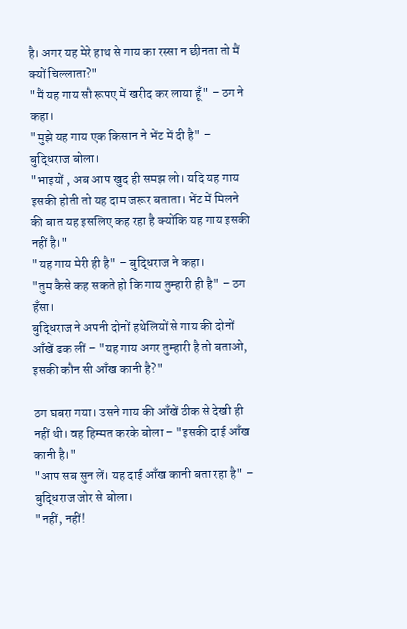है। अगर यह मेरे हाथ से गाय का रस्सा न छीनता तो मैं क्यों चिल्लाता?"
"मैं यह गाय सौ रूपए में खरीद कर लाया हूँ" – ठग ने कहा।
"मुझे यह गाय एक किसान ने भेंट में दी है" – बुद्धिराज बोला।
"भाइयों , अब आप खुद ही समझ लो। यदि यह गाय इसकी होती तो यह दाम जरूर बताता। भेंट में मिलने की बात यह इसलिए कह रहा है क्योंकि यह गाय इसकी नहीं है।"
"यह गाय मेरी ही है" – बुद्धिराज ने कहा।
"तुम कैसे कह सकते हो कि गाय तुम्हारी ही है" – ठग हँसा।
बुद्धिराज ने अपनी दोनों हथेलियों से गाय की दोनों आँखें ढक लीं – "यह गाय अगर तुम्हारी है तो बताओ, इसकी कौन सी आँख कानी है?"

ठग घबरा गया। उसने गाय की आँखें ठीक से देखी ही नहीं थी। वह हिम्मत करके बोला – "इसकी दाई आँख कानी है।"
"आप सब सुन लें। यह दाई आँख कानी बता रहा है" – बुद्धिराज जोर से बोला।
"नहीं, नहीं!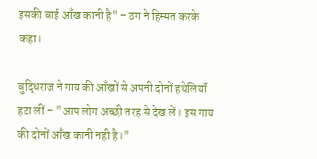इसकी बाई आँख कानी है" – ठग ने हिम्मत करके कहा।

बुद्धिराज ने गाय की आँखों से अपनी दोनों हथेलियॉं हटा लीं – "आप लोग अच्छी तरह से देख लें। इस गाय की दोनों आँख कानी नही है।"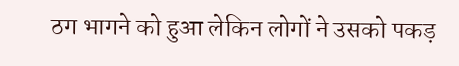ठग भागने को हुआ लेकिन लोगों ने उसको पकड़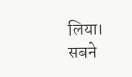लिया। सबने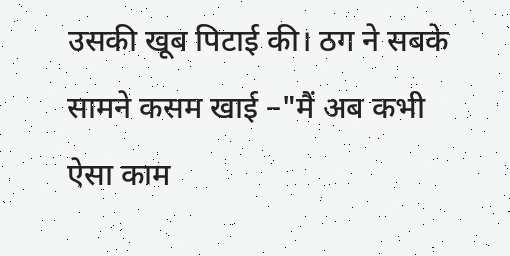उसकी खूब पिटाई की। ठग ने सबके सामने कसम खाई –"मैं अब कभी ऐसा काम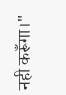नही करूँगा।"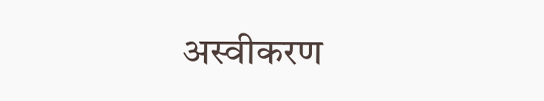अस्वीकरण